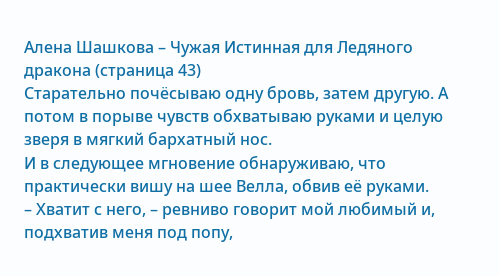Алена Шашкова – Чужая Истинная для Ледяного дракона (страница 43)
Старательно почёсываю одну бровь, затем другую. А потом в порыве чувств обхватываю руками и целую зверя в мягкий бархатный нос.
И в следующее мгновение обнаруживаю, что практически вишу на шее Велла, обвив её руками.
– Хватит с него, – ревниво говорит мой любимый и, подхватив меня под попу,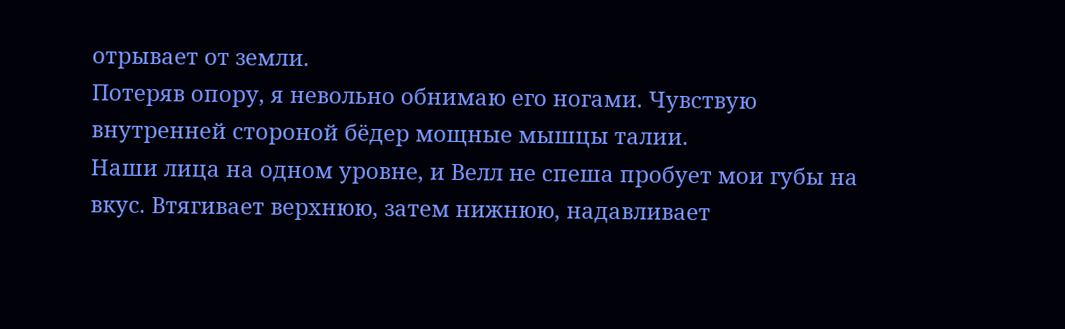отрывает от земли.
Потеряв опору, я невольно обнимаю его ногами. Чувствую внутренней стороной бёдер мощные мышцы талии.
Наши лица на одном уровне, и Велл не спеша пробует мои губы на вкус. Втягивает верхнюю, затем нижнюю, надавливает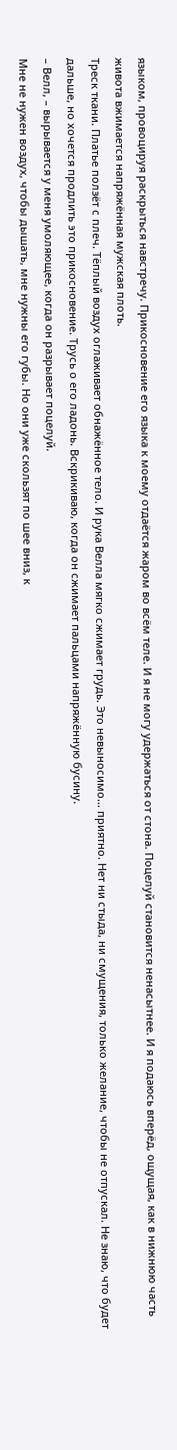языком, провоцируя раскрыться навстречу. Прикосновение его языка к моему отдаётся жаром во всём теле. И я не могу удержаться от стона. Поцелуй становится ненасытнее. И я подаюсь вперёд, ощущая, как в нижнюю часть живота вжимается напряжённая мужская плоть.
Треск ткани. Платье ползёт с плеч. Тёплый воздух оглаживает обнажённое тело. И рука Велла мягко сжимает грудь. Это невыносимо… приятно. Нет ни стыда, ни смущения, только желание, чтобы не отпускал. Не знаю, что будет дальше, но хочется продлить это прикосновение. Трусь о его ладонь. Вскрикиваю, когда он сжимает пальцами напряжённую бусину.
– Велл, – вырывается у меня умоляющее, когда он разрывает поцелуй.
Мне не нужен воздух, чтобы дышать, мне нужны его губы. Но они уже скользят по шее вниз, к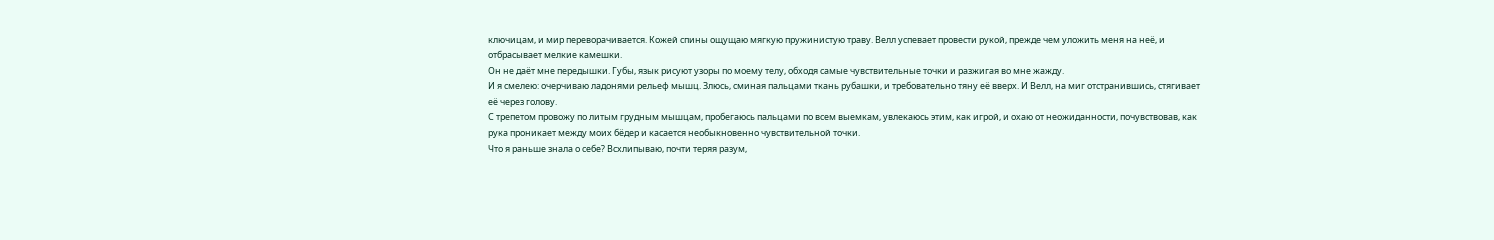ключицам, и мир переворачивается. Кожей спины ощущаю мягкую пружинистую траву. Велл успевает провести рукой, прежде чем уложить меня на неё, и отбрасывает мелкие камешки.
Он не даёт мне передышки. Губы, язык рисуют узоры по моему телу, обходя самые чувствительные точки и разжигая во мне жажду.
И я смелею: очерчиваю ладонями рельеф мышц. Злюсь, сминая пальцами ткань рубашки, и требовательно тяну её вверх. И Велл, на миг отстранившись, стягивает её через голову.
С трепетом провожу по литым грудным мышцам, пробегаюсь пальцами по всем выемкам, увлекаюсь этим, как игрой, и охаю от неожиданности, почувствовав, как рука проникает между моих бёдер и касается необыкновенно чувствительной точки.
Что я раньше знала о себе? Всхлипываю, почти теряя разум,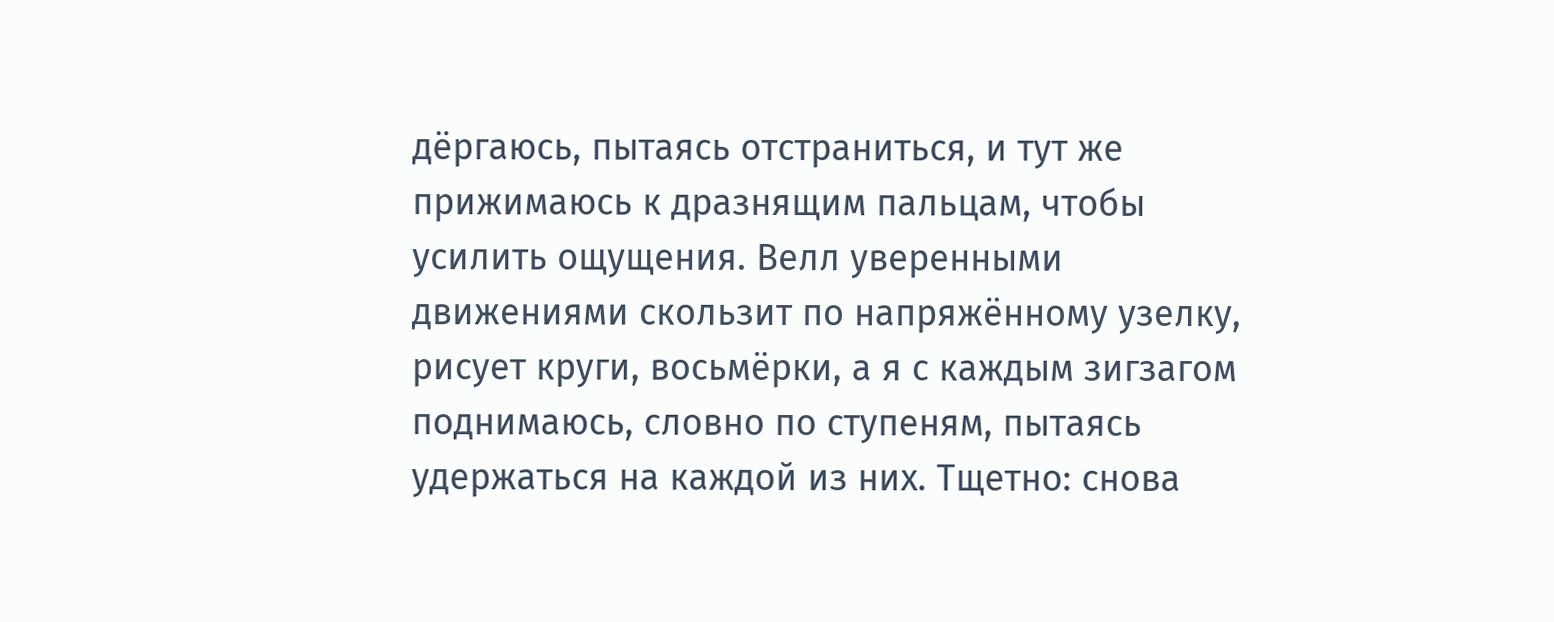дёргаюсь, пытаясь отстраниться, и тут же прижимаюсь к дразнящим пальцам, чтобы усилить ощущения. Велл уверенными движениями скользит по напряжённому узелку, рисует круги, восьмёрки, а я с каждым зигзагом поднимаюсь, словно по ступеням, пытаясь удержаться на каждой из них. Тщетно: снова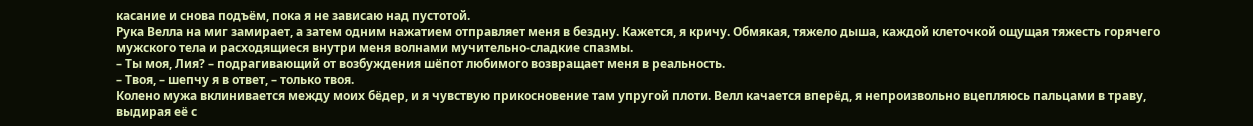касание и снова подъём, пока я не зависаю над пустотой.
Рука Велла на миг замирает, а затем одним нажатием отправляет меня в бездну. Кажется, я кричу. Обмякая, тяжело дыша, каждой клеточкой ощущая тяжесть горячего мужского тела и расходящиеся внутри меня волнами мучительно-сладкие спазмы.
– Ты моя, Лия? – подрагивающий от возбуждения шёпот любимого возвращает меня в реальность.
– Твоя, – шепчу я в ответ, – только твоя.
Колено мужа вклинивается между моих бёдер, и я чувствую прикосновение там упругой плоти. Велл качается вперёд, я непроизвольно вцепляюсь пальцами в траву, выдирая её с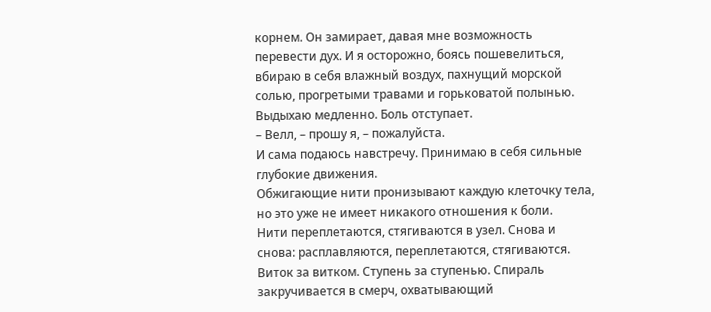корнем. Он замирает, давая мне возможность перевести дух. И я осторожно, боясь пошевелиться, вбираю в себя влажный воздух, пахнущий морской солью, прогретыми травами и горьковатой полынью. Выдыхаю медленно. Боль отступает.
– Велл, – прошу я, – пожалуйста.
И сама подаюсь навстречу. Принимаю в себя сильные глубокие движения.
Обжигающие нити пронизывают каждую клеточку тела, но это уже не имеет никакого отношения к боли.
Нити переплетаются, стягиваются в узел. Снова и снова: расплавляются, переплетаются, стягиваются. Виток за витком. Ступень за ступенью. Спираль закручивается в смерч, охватывающий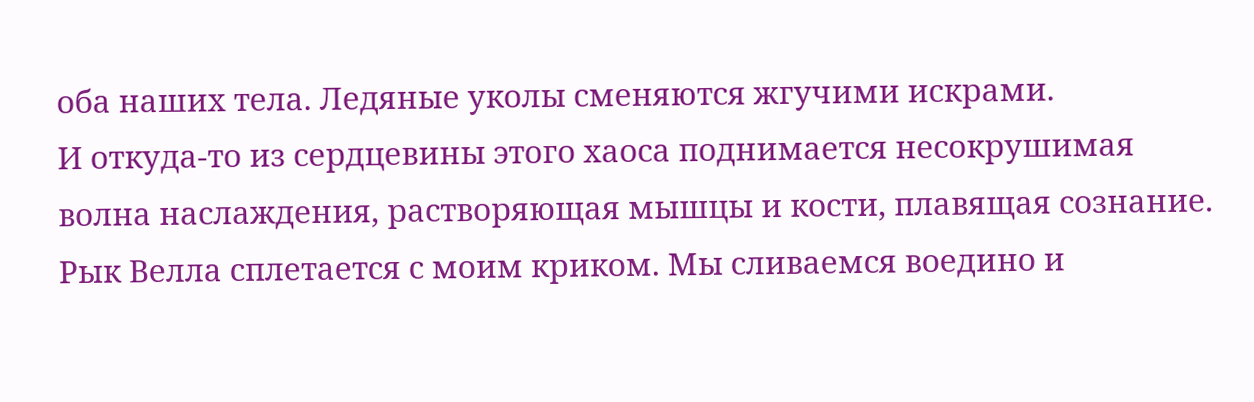оба наших тела. Ледяные уколы сменяются жгучими искрами.
И откуда-то из сердцевины этого хаоса поднимается несокрушимая волна наслаждения, растворяющая мышцы и кости, плавящая сознание. Рык Велла сплетается с моим криком. Мы сливаемся воедино и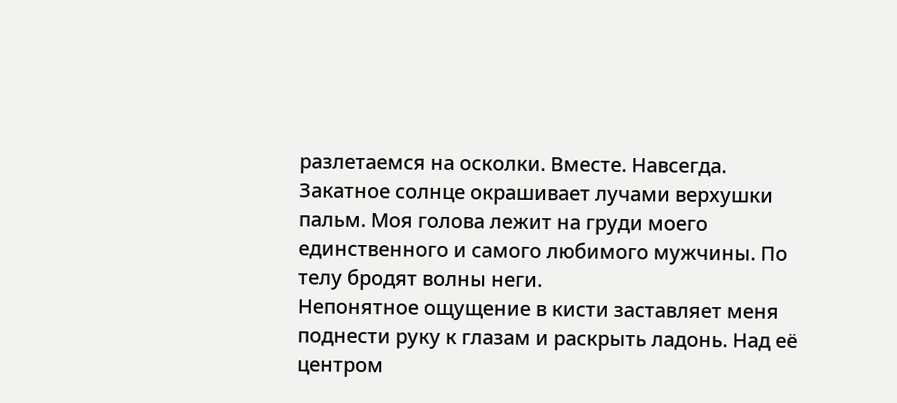разлетаемся на осколки. Вместе. Навсегда.
Закатное солнце окрашивает лучами верхушки пальм. Моя голова лежит на груди моего единственного и самого любимого мужчины. По телу бродят волны неги.
Непонятное ощущение в кисти заставляет меня поднести руку к глазам и раскрыть ладонь. Над её центром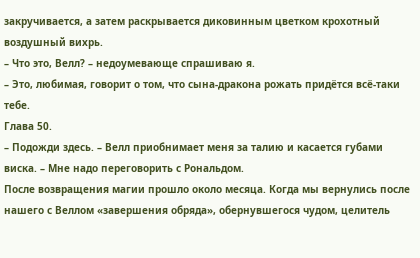закручивается, а затем раскрывается диковинным цветком крохотный воздушный вихрь.
– Что это, Велл? – недоумевающе спрашиваю я.
– Это, любимая, говорит о том, что сына-дракона рожать придётся всё-таки тебе.
Глава 50.
– Подожди здесь. – Велл приобнимает меня за талию и касается губами виска. – Мне надо переговорить с Рональдом.
После возвращения магии прошло около месяца. Когда мы вернулись после нашего с Веллом «завершения обряда», обернувшегося чудом, целитель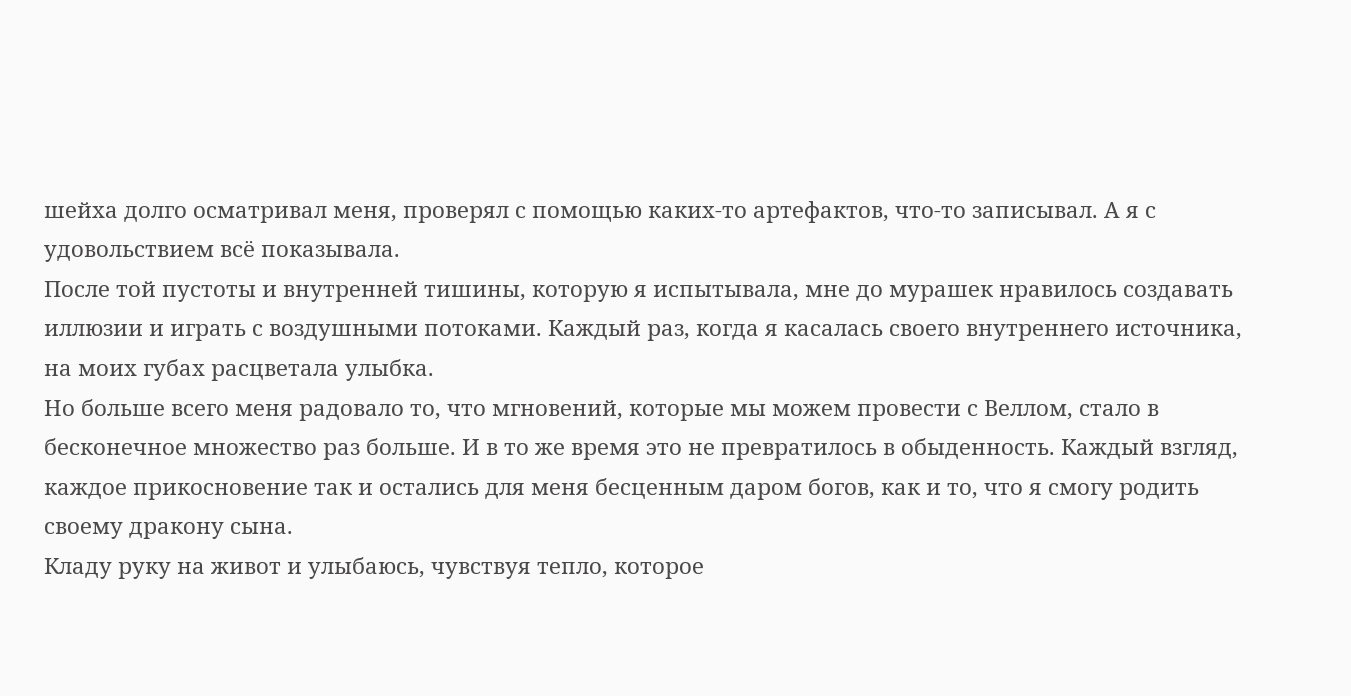шейха долго осматривал меня, проверял с помощью каких-то артефактов, что-то записывал. А я с удовольствием всё показывала.
После той пустоты и внутренней тишины, которую я испытывала, мне до мурашек нравилось создавать иллюзии и играть с воздушными потоками. Каждый раз, когда я касалась своего внутреннего источника, на моих губах расцветала улыбка.
Но больше всего меня радовало то, что мгновений, которые мы можем провести с Веллом, стало в бесконечное множество раз больше. И в то же время это не превратилось в обыденность. Каждый взгляд, каждое прикосновение так и остались для меня бесценным даром богов, как и то, что я смогу родить своему дракону сына.
Кладу руку на живот и улыбаюсь, чувствуя тепло, которое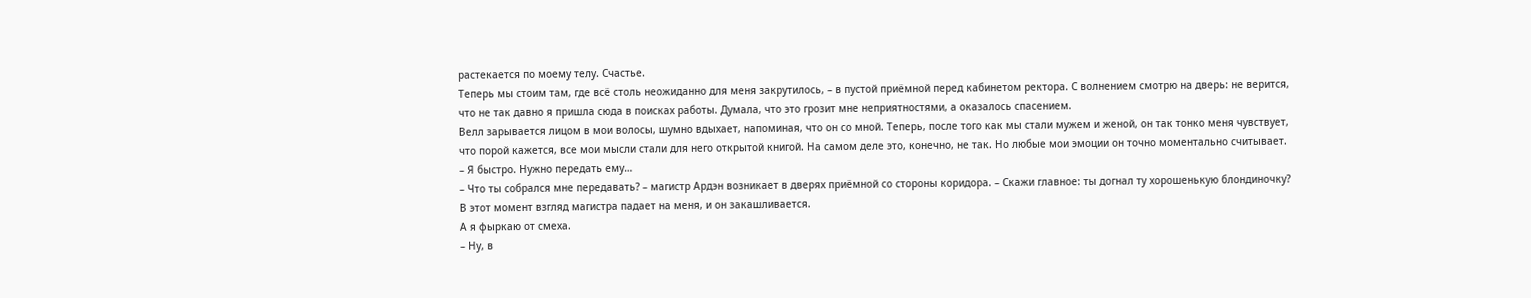растекается по моему телу. Счастье.
Теперь мы стоим там, где всё столь неожиданно для меня закрутилось, – в пустой приёмной перед кабинетом ректора. С волнением смотрю на дверь: не верится, что не так давно я пришла сюда в поисках работы. Думала, что это грозит мне неприятностями, а оказалось спасением.
Велл зарывается лицом в мои волосы, шумно вдыхает, напоминая, что он со мной. Теперь, после того как мы стали мужем и женой, он так тонко меня чувствует, что порой кажется, все мои мысли стали для него открытой книгой. На самом деле это, конечно, не так. Но любые мои эмоции он точно моментально считывает.
– Я быстро. Нужно передать ему…
– Что ты собрался мне передавать? – магистр Ардэн возникает в дверях приёмной со стороны коридора. – Скажи главное: ты догнал ту хорошенькую блондиночку?
В этот момент взгляд магистра падает на меня, и он закашливается.
А я фыркаю от смеха.
– Ну, в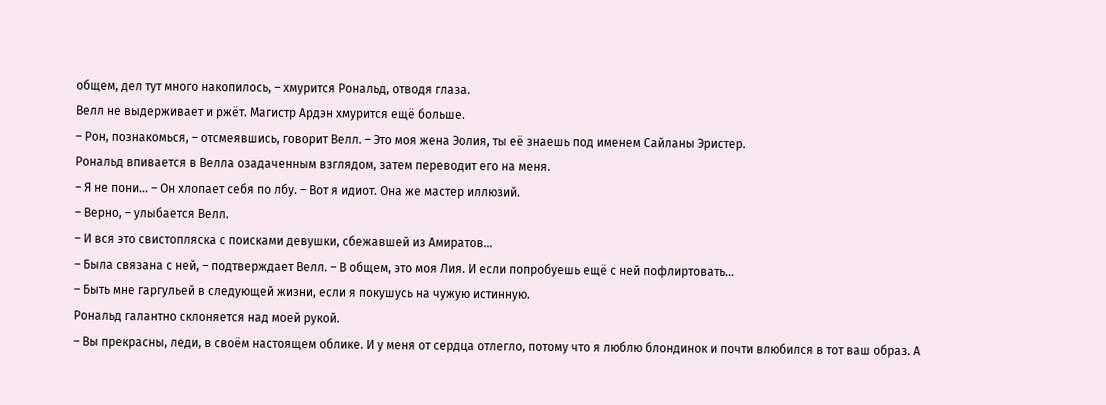общем, дел тут много накопилось, – хмурится Рональд, отводя глаза.
Велл не выдерживает и ржёт. Магистр Ардэн хмурится ещё больше.
– Рон, познакомься, – отсмеявшись, говорит Велл. – Это моя жена Эолия, ты её знаешь под именем Сайланы Эристер.
Рональд впивается в Велла озадаченным взглядом, затем переводит его на меня.
– Я не пони… – Он хлопает себя по лбу. – Вот я идиот. Она же мастер иллюзий.
– Верно, – улыбается Велл.
– И вся это свистопляска с поисками девушки, сбежавшей из Амиратов…
– Была связана с ней, – подтверждает Велл. – В общем, это моя Лия. И если попробуешь ещё с ней пофлиртовать…
– Быть мне гаргульей в следующей жизни, если я покушусь на чужую истинную.
Рональд галантно склоняется над моей рукой.
– Вы прекрасны, леди, в своём настоящем облике. И у меня от сердца отлегло, потому что я люблю блондинок и почти влюбился в тот ваш образ. А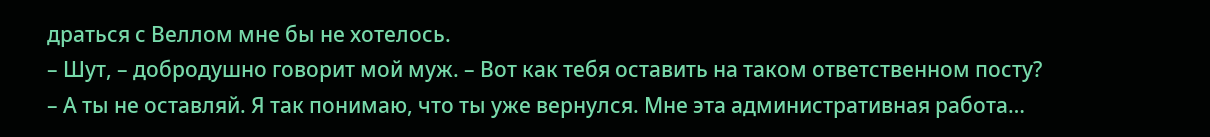драться с Веллом мне бы не хотелось.
– Шут, – добродушно говорит мой муж. – Вот как тебя оставить на таком ответственном посту?
– А ты не оставляй. Я так понимаю, что ты уже вернулся. Мне эта административная работа…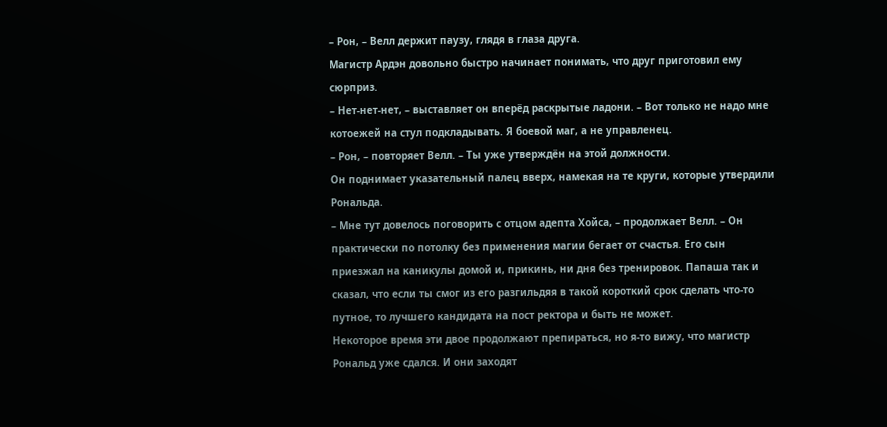– Рон, – Велл держит паузу, глядя в глаза друга.
Магистр Ардэн довольно быстро начинает понимать, что друг приготовил ему сюрприз.
– Нет-нет-нет, – выставляет он вперёд раскрытые ладони. – Вот только не надо мне котоежей на стул подкладывать. Я боевой маг, а не управленец.
– Рон, – повторяет Велл. – Ты уже утверждён на этой должности.
Он поднимает указательный палец вверх, намекая на те круги, которые утвердили Рональда.
– Мне тут довелось поговорить с отцом адепта Хойса, – продолжает Велл. – Он практически по потолку без применения магии бегает от счастья. Его сын приезжал на каникулы домой и, прикинь, ни дня без тренировок. Папаша так и сказал, что если ты смог из его разгильдяя в такой короткий срок сделать что-то путное, то лучшего кандидата на пост ректора и быть не может.
Некоторое время эти двое продолжают препираться, но я-то вижу, что магистр Рональд уже сдался. И они заходят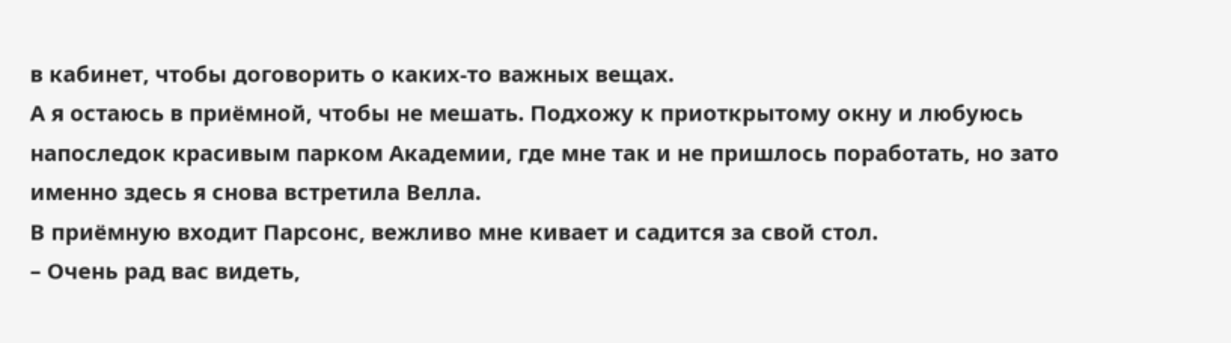в кабинет, чтобы договорить о каких-то важных вещах.
А я остаюсь в приёмной, чтобы не мешать. Подхожу к приоткрытому окну и любуюсь напоследок красивым парком Академии, где мне так и не пришлось поработать, но зато именно здесь я снова встретила Велла.
В приёмную входит Парсонс, вежливо мне кивает и садится за свой стол.
– Очень рад вас видеть,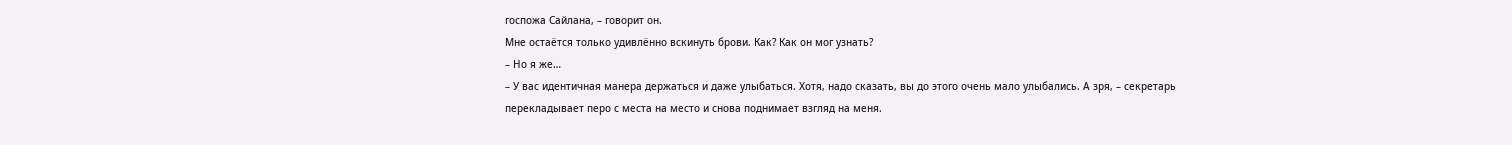госпожа Сайлана, – говорит он.
Мне остаётся только удивлённо вскинуть брови. Как? Как он мог узнать?
– Но я же…
– У вас идентичная манера держаться и даже улыбаться. Хотя, надо сказать, вы до этого очень мало улыбались. А зря, – секретарь перекладывает перо с места на место и снова поднимает взгляд на меня.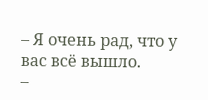– Я очень рад, что у вас всё вышло.
–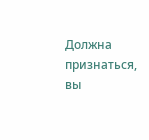Должна признаться, вы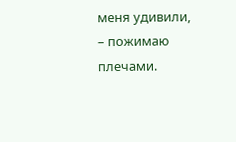меня удивили, – пожимаю плечами.